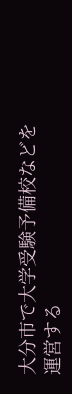大分市で大学受験予備校などを運営する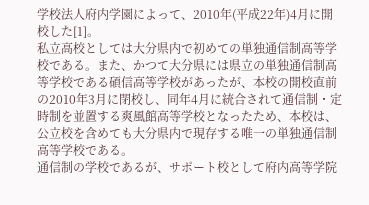学校法人府内学園によって、2010年(平成22年)4月に開校した[1]。
私立高校としては大分県内で初めての単独通信制高等学校である。また、かつて大分県には県立の単独通信制高等学校である碩信高等学校があったが、本校の開校直前の2010年3月に閉校し、同年4月に統合されて通信制・定時制を並置する爽風館高等学校となったため、本校は、公立校を含めても大分県内で現存する唯一の単独通信制高等学校である。
通信制の学校であるが、サポート校として府内高等学院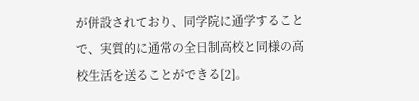が併設されており、同学院に通学することで、実質的に通常の全日制高校と同様の高校生活を送ることができる[2]。